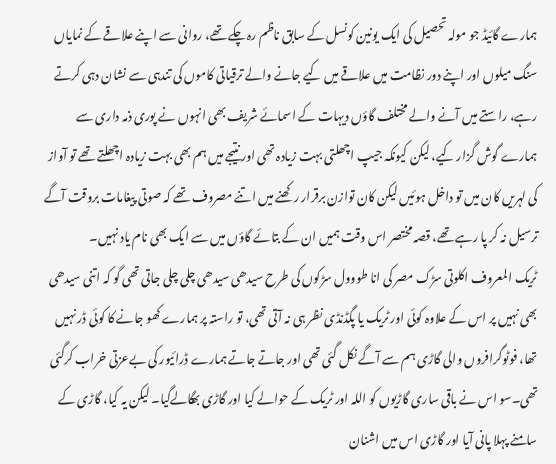ہمارے گائیڈ جو مولہ تحصیل کی ایک یونین کونسل کے سابق ناظم رہ چکے تھے، روانی سے اپنے علاقے کے نمایاں سنگ میلوں اور اپنے دور نظامت میں علاقے میں کیے جانے والے ترقیاتی کاموں کی تندہی سے نشان دہی کرتے رہے، راستے میں آنے والے مختلف گاؤں دیہات کے اسمائے شریف بھی انہوں نے پوری ذمہ داری سے ہمارے گوش گزار کیے، لیکن کیونکہ جیپ اچھلتی بہت زیادہ تھی اور نتیجے میں ہم بھی بہت زیادہ اچھلتے تھے تو آواز کی لہریں کان میں تو داخل ہوئیں لیکن کان توازن برقرار رکھنے میں اتنے مصروف تھے کہ صوتی پیغامات بروقت آگے ترسیل نہ کر پا رہے تھے، قصہ مختصر اس وقت ہمیں ان کے بتائے گاؤں میں سے ایک بھی نام یاد نہیں۔
ٹریک المعروف اکلوتی سڑک مصر کی انا طووول سڑکوں کی طرح سیدھی سیدھی چلی چلی جاتی تھی گو کہ اتنی سیدھی بھی نہیں پر اس کے علاوہ کوئی اور ٹریک یا پگڈنڈی نظر ہی نہ آتی تھی، تو راستہ پر ہمارے کھو جانے کا کوئی ڈر نہیں تھا، فوٹوگرافروں والی گاڑی ہم سے آگے نکل گئی تھی اور جاتے جاتے ہمارے ڈرائیور کی بےعزتی خراب کرگئی تھی۔سو اس نے باقی ساری گاڑیوں کو اللہ اور ٹریک کے حوالے کیا اور گاڑی بھگالےگیا۔ لیکن یہ کیا، گاڑی کے سامنے پہلا پانی آیا اور گاڑی اس میں اشنان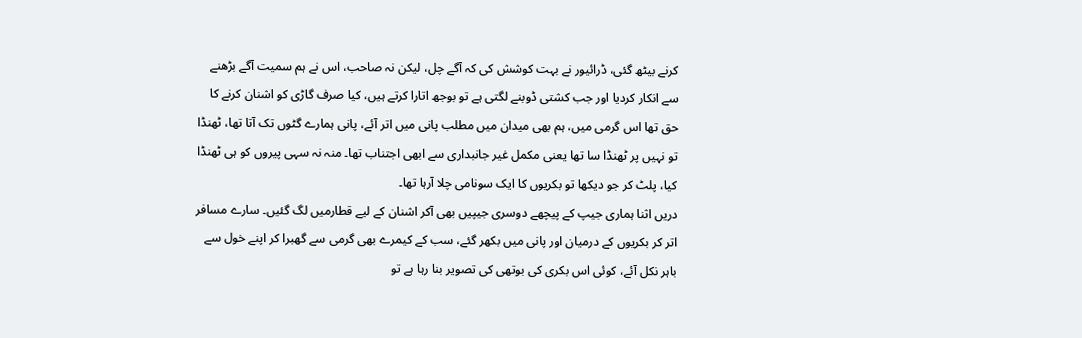کرنے بیٹھ گئی، ڈرائیور نے بہت کوشش کی کہ آگے چل، لیکن نہ صاحب، اس نے ہم سمیت آگے بڑھنے سے انکار کردیا اور جب کشتی ڈوبنے لگتی ہے تو بوجھ اتارا کرتے ہیں، کیا صرف گاڑی کو اشنان کرنے کا حق تھا اس گرمی میں، ہم بھی میدان میں مطلب پانی میں اتر آئے، پانی ہمارے گٹوں تک آتا تھا، ٹھنڈا تو نہیں پر ٹھنڈا سا تھا یعنی مکمل غیر جانبداری سے ابھی اجتناب تھا۔ منہ نہ سہی پیروں کو ہی ٹھنڈا کیا، پلٹ کر جو دیکھا تو بکریوں کا ایک سونامی چلا آرہا تھا۔
دریں اثنا ہماری جیپ کے پیچھے دوسری جیپیں بھی آکر اشنان کے لیے قطارمیں لگ گئیں۔ سارے مسافر اتر کر بکریوں کے درمیان اور پانی میں بکھر گئے، سب کے کیمرے بھی گرمی سے گھبرا کر اپنے خول سے باہر نکل آئے، کوئی اس بکری کی بوتھی کی تصویر بنا رہا ہے تو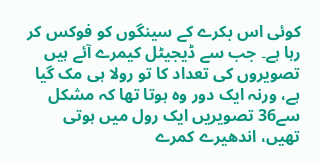کوئی اس بکرے کے سینگوں کو فوکس کر رہا ہے۔ جب سے ڈیجیٹل کیمرے آئے ہیں تصویروں کی تعداد کا تو رولا ہی مک گیا ہے، ورنہ ایک دور وہ ہوتا تھا کہ مشکل سے36 تصویریں ایک رول میں ہوتی تھیں، اندھیرے کمرے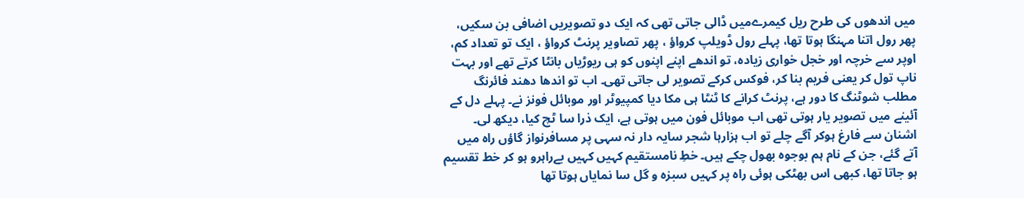میں اندھوں کی طرح ریل کیمرےمیں ڈالی جاتی تھی کہ ایک دو تصویریں اضافی بن سکیں، پھر رول اتنا مہنگا ہوتا تھا، پہلے رول ڈویلپ کرواؤ ، پھر تصاویر پرنٹ کرواؤ ، ایک تو تعداد کم، اوپر سے خرچہ اور خجل خواری زیادہ، تو اندھے اپنے اپنوں کو ہی ریوڑیاں بانٹا کرتے تھے اور بہت ناپ تول کر یعنی فریم بنا کر، فوکس کرکے تصویر لی جاتی تھی۔ اب تو اندھا دھند فائرنگ مطلب شوٹنگ کا دور ہے، پرنٹ کرانے کا ٹنٹا ہی مکا دیا کمپیوٹر اور موبائل فونز نے۔ پہلے دل کے آئینے میں تصویر یار ہوتی تھی اب موبائل فون میں ہوتی ہے، ایک ذرا سا ٹچ کیا، دیکھ لی۔
اشنان سے فارغ ہوکر آگے چلے تو اب ہزارہا شجر سایہ دار نہ سہی پر مسافرنواز گاؤں راہ میں آتے گئے، جن کے نام ہم بوجوہ بھول چکے ہیں۔ خطِ نامستقیم کہیں کہیں بےراہرو ہو کر خط تقسیم ہو جاتا تھا، کبھی اس بھٹکی ہوئی راہ پر کہیں سبزہ و گل سا نمایاں ہوتا تھا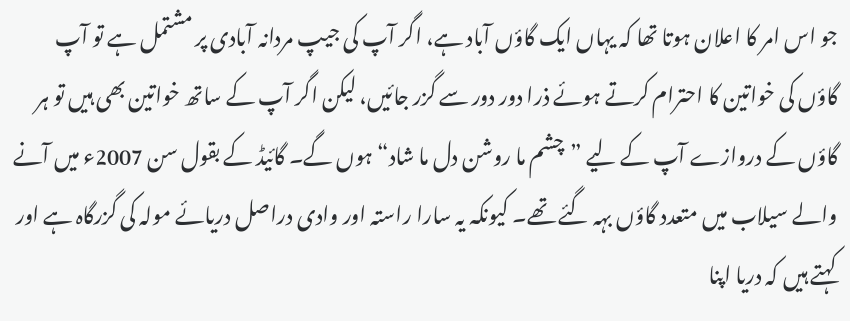جو اس امر کا اعلان ہوتا تھا کہ یہاں ایک گاؤں آباد ہے، اگر آپ کی جیپ مردانہ آبادی پر مشتمل ہے تو آپ گاؤں کی خواتین کا احترام کرتے ہوئے ذرا دور دور سے گزر جائیں، لیکن اگر آپ کے ساتھ خواتین بھی ہیں تو ہر گاؤں کے دروازے آپ کے لیے ”چشم ما روشن دل ما شاد“ ہوں گے۔ گائیڈ کے بقول سن 2007ء میں آنے والے سیلاب میں متعدد گاؤں بہہ گئے تھے۔ کیونکہ یہ سارا راستہ اور وادی دراصل دریائے مولہ کی گزرگاہ ہے اور کہتے ہیں کہ دریا اپنا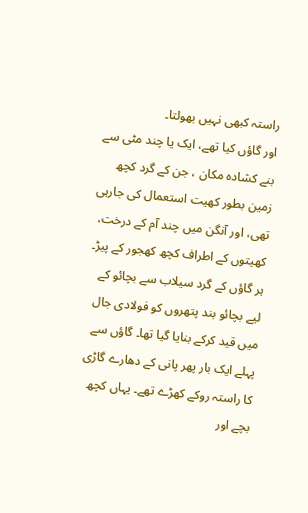راستہ کبھی نہیں بھولتا۔
اور گاؤں کیا تھے، ایک یا چند مٹی سے بنے کشادہ مکان ، جن کے گرد کچھ زمین بطور کھیت استعمال کی جارہی تھی، اور آنگن میں چند آم کے درخت، کھیتوں کے اطراف کچھ کھجور کے پیڑ۔ ہر گاؤں کے گرد سیلاب سے بچائو کے لیے بچائو بند پتھروں کو فولادی جال میں قید کرکے بنایا گیا تھا۔ گاؤں سے پہلے ایک بار پھر پانی کے دھارے گاڑی کا راستہ روکے کھڑے تھے۔ یہاں کچھ بچے اور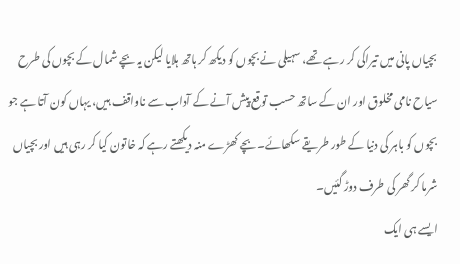بچیاں پانی میں تیراکی کر رہے تھے، سہیلی نے بچوں کو دیکھ کر ہاتھ ہلایا لیکن یہ بچے شمال کے بچوں کی طرح سیاح نامی مخلوق اور ان کے ساتھ حسب توقع پیش آنے کے آداب سے ناواقف ہیں، یہاں کون آتا ہے جو بچوں کو باہر کی دنیا کے طور طریقے سکھائے۔ بچے کھڑے منہ دیکھتے رہے کہ خاتون کیا کر رہی ہیں اور بچیاں شرما کر گھر کی طرف دوڑ گئیں۔
ایسے ہی ایک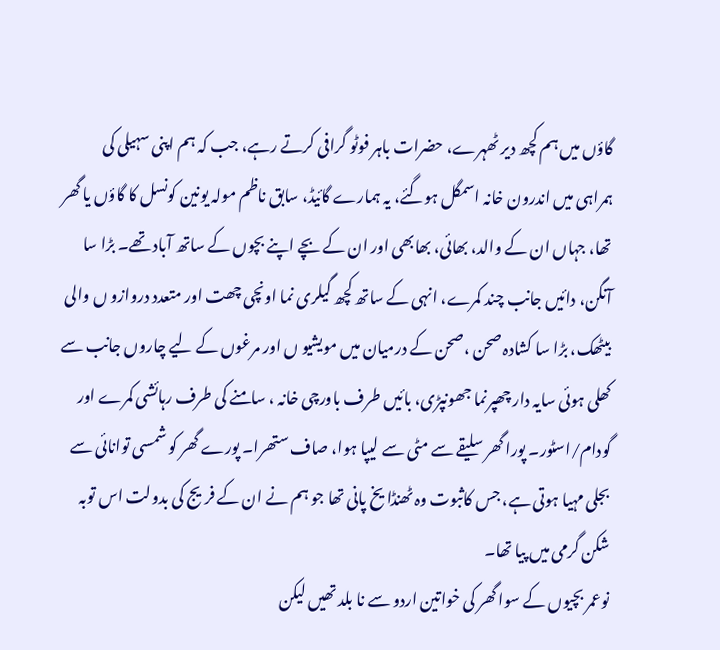گاؤں میں ہم کچھ دیر ٹھہرے، حضرات باہر فوٹو گرافی کرتے رہے، جب کہ ہم اپنی سہیلی کی ہمراہی میں اندرون خانہ اسمگل ہوگئے، یہ ہمارے گائیڈ، سابق ناظم مولہ یونین کونسل کا گاؤں یا گھر تھا، جہاں ان کے والد، بھائی، بھابھی اور ان کے بچے اپنے بچوں کے ساتھ آباد تھے۔ بڑا سا آنگن، دائیں جانب چند کمرے، انہی کے ساتھ کچھ گیلری نما اونچی چھت اور متعدد دروازو ں والی بیٹھک، بڑا سا کشادہ صحن ،صحن کے درمیان میں مویشیو ں اور مرغوں کے لیے چاروں جانب سے کھلی ہوئی سایہ دار چھپرنما جھونپڑی، بائیں طرف باورچی خانہ ، سامنے کی طرف رہائشی کمرے اور گودام/اسٹور۔ پورا گھر سلیقے سے مٹی سے لیپا ہوا، صاف ستھرا۔ پورے گھر کو شمسی توانائی سے بجلی مہیا ہوتی ہے، جس کاثبوت وہ ٹھنڈا یخ پانی تھا جو ہم نے ان کے فریج کی بدولت اس توبہ شکن گرمی میں پیا تھا۔
نوعمر بچیوں کے سوا گھر کی خواتین اردو سے نا بلد تھیں لیکن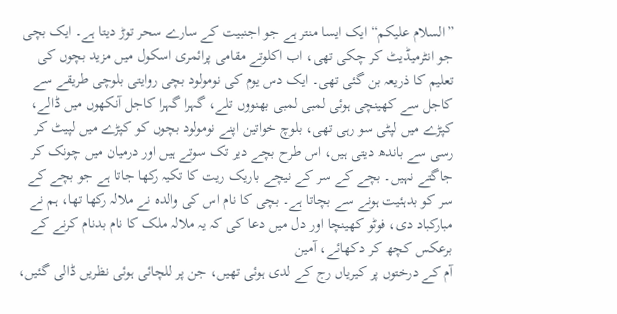”السلام علیکم“ ایک ایسا منتر ہے جو اجنبیت کے سارے سحر توڑ دیتا ہے۔ ایک بچی جو انٹرمیڈیٹ کر چکی تھی، اب اکلوتے مقامی پرائمری اسکول میں مزید بچوں کی تعلیم کا ذریعہ بن گئی تھی۔ ایک دس یوم کی نومولود بچی روایتی بلوچی طریقے سے کاجل سے کھینچی ہوئی لمبی لمبی بھنووں تلے، گہرا گہرا کاجل آنکھوں میں ڈالے، کپڑے میں لپٹی سو رہی تھی، بلوچ خواتین اپنے نومولود بچوں کو کپڑے میں لپیٹ کر رسی سے باندھ دیتی ہیں، اس طرح بچے دیر تک سوتے ہیں اور درمیان میں چونک کر جاگتے نہیں۔ بچے کے سر کے نیچے باریک ریت کا تکیہ رکھا جاتا ہے جو بچے کے سر کو بدہئیت ہونے سے بچاتا ہے۔ بچی کا نام اس کی والدہ نے ملالہ رکھا تھا، ہم نے مبارکباد دی، فوٹو کھینچا اور دل میں دعا کی کہ یہ ملالہ ملک کا نام بدنام کرنے کے برعکس کچھ کر دکھائے، آمین
آم کے درختوں پر کیریاں رج کے لدی ہوئی تھیں، جن پر للچائی ہوئی نظریں ڈالی گئیں،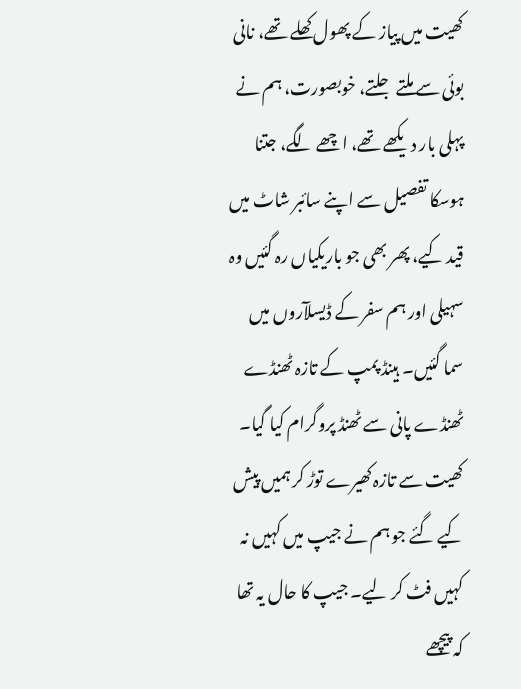کھیت میں پیاز کے پھول کھلے تھے، نانی بوئی سے ملتے جلتے، خوبصورت، ہم نے پہلی بار دیکھے تھے، اچھے لگے، جتنا ہوسکا تفصیل سے اپنے سائبر شاٹ میں قید کیے، پھر بھی جو باریکیاں رہ گئیں وہ سہیلی اور ہم سفر کے ڈیسلآروں میں سما گئیں۔ ہینڈ پمپ کے تازہ ٹھنڈے ٹھنڈے پانی سے ٹھنڈ پروگرام کیا گیا۔ کھیت سے تازہ کھیرے توڑ کر ہمیں پیش کیے گئے جو ہم نے جیپ میں کہیں نہ کہیں فٹ کر لیے۔ جیپ کا حال یہ تھا کہ پیچھے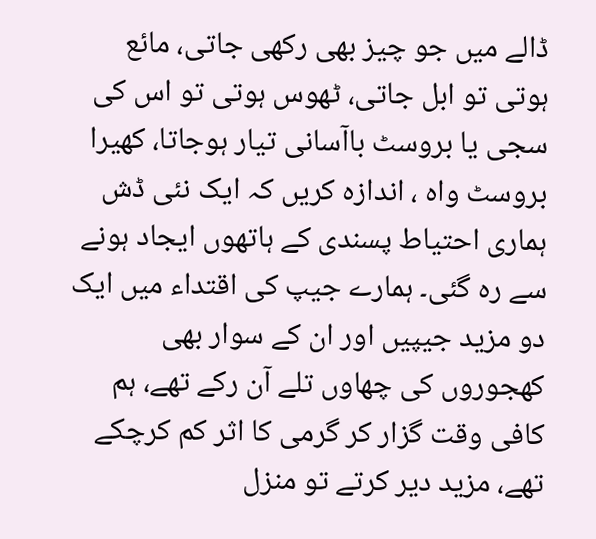ڈالے میں جو چیز بھی رکھی جاتی، مائع ہوتی تو ابل جاتی، ٹھوس ہوتی تو اس کی سجی یا بروسٹ باآسانی تیار ہوجاتا، کھیرا بروسٹ واہ ، اندازہ کریں کہ ایک نئی ڈش ہماری احتیاط پسندی کے ہاتھوں ایجاد ہونے سے رہ گئی۔ ہمارے جیپ کی اقتداء میں ایک دو مزید جیپیں اور ان کے سوار بھی کھجوروں کی چھاوں تلے آن رکے تھے، ہم کافی وقت گزار کر گرمی کا اثر کم کرچکے تھے، مزید دیر کرتے تو منزل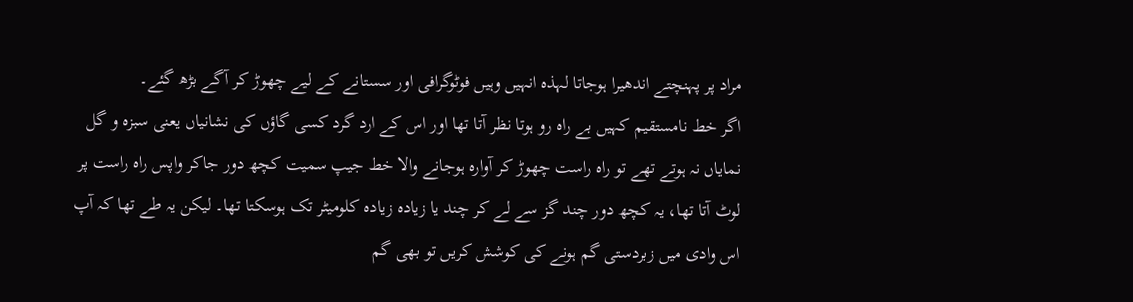مراد پر پہنچتے اندھیرا ہوجاتا لہذہ انہیں وہیں فوٹوگرافی اور سستانے کے لیے چھوڑ کر آگے بڑھ گئے۔
اگر خط نامستقیم کہیں بے راہ رو ہوتا نظر آتا تھا اور اس کے ارد گرد کسی گاؤں کی نشانیاں یعنی سبزہ و گل نمایاں نہ ہوتے تھے تو راہ راست چھوڑ کر آوارہ ہوجانے والا خط جیپ سمیت کچھ دور جاکر واپس راہ راست پر لوٹ آتا تھا، یہ کچھ دور چند گز سے لے کر چند یا زیادہ زیادہ کلومیٹر تک ہوسکتا تھا۔ لیکن یہ طے تھا کہ آپ اس وادی میں زبردستی گم ہونے کی کوشش کریں تو بھی گم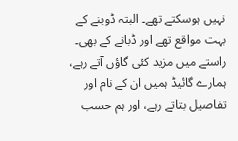نہیں ہوسکتے تھے۔ البتہ ڈوبنے کے بہت مواقع تھے اور ڈبانے کے بھی۔ راستے میں مزید کئی گاؤں آتے رہے، ہمارے گائیڈ ہمیں ان کے نام اور تفاصیل بتاتے رہے، اور ہم حسب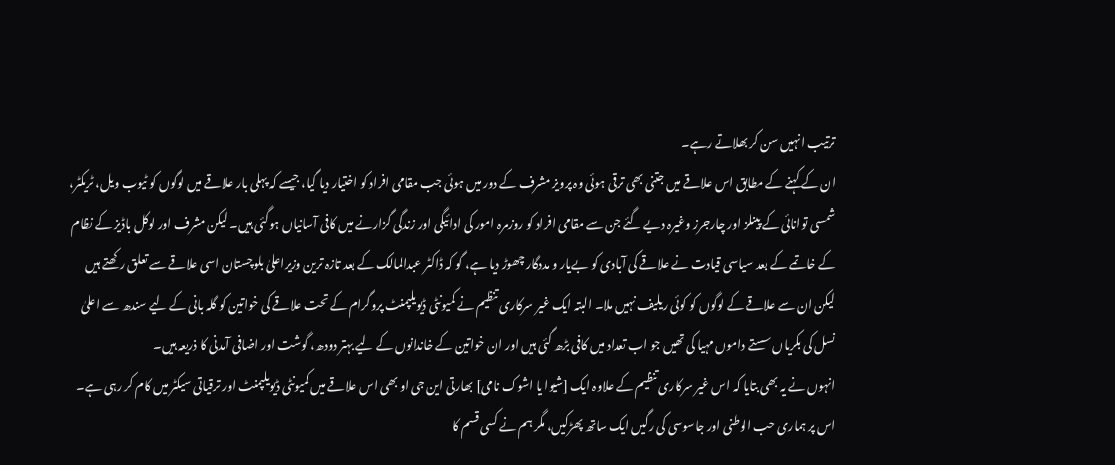ترتیب انہیں سن کر بھلاتے رہے۔
ان کے کہنے کے مطابق اس علاقے میں جتنی بھی ترقی ہوئی وہ پرویز مشرف کے دور میں ہوئی جب مقامی افراد کو اختیار دیا گیا، جیسے کہ پہلی بار علاقے میں لوگوں کو ٹیوب ویل، ٹریکٹر، شمسی توانائی کے پینلز اور چارجرز وغیرہ دیے گئے جن سے مقامی افراد کو روزمرہ امور کی ادائیگی اور زندگی گزارنے میں کافی آسانیاں ہوگئی ہیں۔ لیکن مشرف اور لوکل باڈیز کے نظام کے خاتمے کے بعد سیاسی قیادت نے علاقے کی آبادی کو بےیار و مددگار چھوڑ دیا ہے، گو کہ ڈاکٹر عبدالمالک کے بعد تازہ ترین وزیراعلیٰ بلوچستان اسی علاقے سے تعلق رکھتے ہیں لیکن ان سے علاقے کے لوگوں کو کوئی ریلیف نہیں ملا۔ البتہ ایک غیر سرکاری تنظیم نے کمیونٹی ڈیویلپمنٹ پروگرام کے تحت علاقے کی خواتین کو گلہ بانی کے لیے سندھ سے اعلیٰ نسل کی بکریاں سستے داموں مہیا کی تھیں جو اب تعداد میں کافی بڑھ گئی ہیں اور ان خواتین کے خاندانوں کے لیے بہتر دودھ، گوشت اور اضافی آمدنی کا ذریعہ ہیں۔
انہوں نے یہ بھی بتایا کہ اس غیر سرکاری تنظیم کے علاوہ ایک [شیوا یا اشوک نامی] بھارتی این جی او بھی اس علاقے میں کمیونٹی ڈیویلپمنٹ اور ترقیاتی سیکٹر میں کام کر رہی ہے۔ اس پر ہماری حب الوطنی اور جاسوسی کی رگیں ایک ساتھ پھڑکیں، مگر ہم نے کسی قسم کا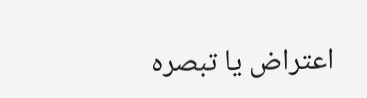اعتراض یا تبصرہ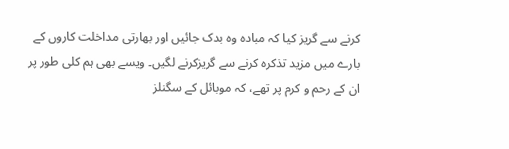کرنے سے گریز کیا کہ مبادہ وہ بدک جائیں اور بھارتی مداخلت کاروں کے بارے میں مزید تذکرہ کرنے سے گریزکرنے لگیں۔ ویسے بھی ہم کلی طور پر ان کے رحم و کرم پر تھے، کہ موبائل کے سگنلز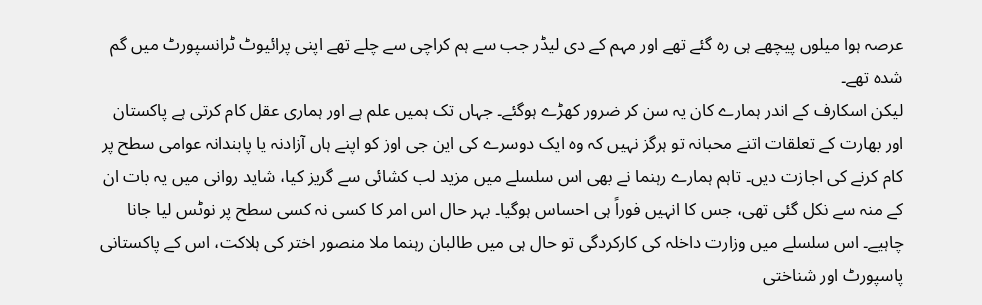عرصہ ہوا میلوں پیچھے ہی رہ گئے تھے اور مہم کے دی لیڈر جب سے ہم کراچی سے چلے تھے اپنی پرائیوٹ ٹرانسپورٹ میں گم شدہ تھے۔
لیکن اسکارف کے اندر ہمارے کان یہ سن کر ضرور کھڑے ہوگئے۔ جہاں تک ہمیں علم ہے اور ہماری عقل کام کرتی ہے پاکستان اور بھارت کے تعلقات اتنے محبانہ تو ہرگز نہیں کہ وہ ایک دوسرے کی این جی اوز کو اپنے ہاں آزادنہ یا پابندانہ عوامی سطح پر کام کرنے کی اجازت دیں۔ تاہم ہمارے رہنما نے بھی اس سلسلے میں مزید لب کشائی سے گریز کیا، شاید روانی میں یہ بات ان کے منہ سے نکل گئی تھی، جس کا انہیں فوراً ہی احساس ہوگیا۔ بہر حال اس امر کا کسی نہ کسی سطح پر نوٹس لیا جانا چاہیے۔ اس سلسلے میں وزارت داخلہ کی کارکردگی تو حال ہی میں طالبان رہنما ملا منصور اختر کی ہلاکت، اس کے پاکستانی پاسپورٹ اور شناختی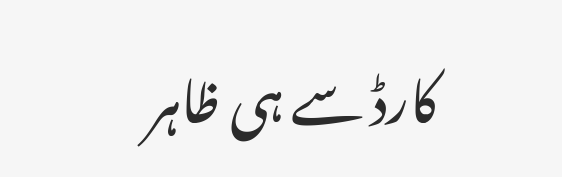کارڈ سے ہی ظاہر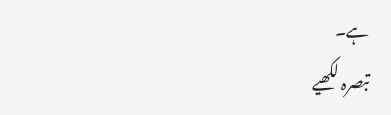ہے۔
تبصرہ لکھیے